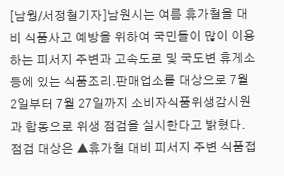[남웡/서정철기자]남원시는 여름 휴가철을 대비 식품사고 예방을 위하여 국민들이 많이 이용하는 피서지 주변과 고속도로 및 국도변 휴게소 등에 있는 식품조리․판매업소를 대상으로 7월 2일부터 7월 27일까지 소비자식품위생감시원과 합동으로 위생 점검을 실시한다고 밝혔다. 점검 대상은 ▲휴가철 대비 피서지 주변 식품접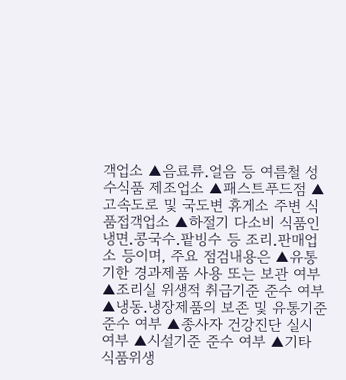객업소 ▲음료류․얼음 등 여름철 성수식품 제조업소 ▲패스트푸드점 ▲고속도로 및 국도변 휴게소 주변 식품접객업소 ▲하절기 다소비 식품인 냉면․콩국수․팥빙수 등 조리․판매업소 등이며, 주요 점검내용은 ▲유통기한 경과제품 사용 또는 보관 여부 ▲조리실 위생적 취급기준 준수 여부 ▲냉동․냉장제품의 보존 및 유통기준 준수 여부 ▲종사자 건강진단 실시 여부 ▲시설기준 준수 여부 ▲기타 식품위생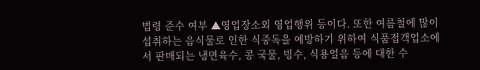법령 준수 여부 ▲영업장소외 영업행위 등이다. 또한 여름철에 많이 섭취하는 음식물로 인한 식중독을 예방하기 위하여 식품접객업소에서 판매되는 냉면육수, 콩 국물, 빙수, 식용얼음 등에 대한 수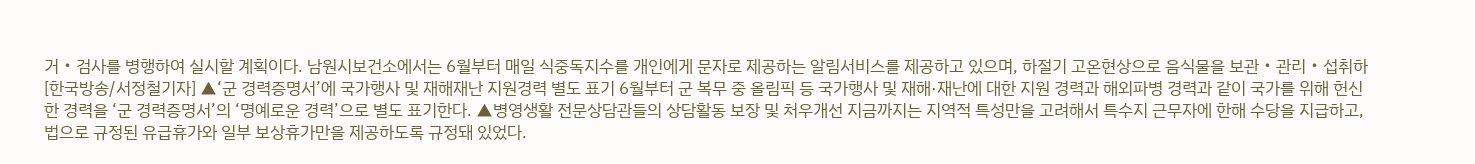거‧검사를 병행하여 실시할 계획이다. 남원시보건소에서는 6월부터 매일 식중독지수를 개인에게 문자로 제공하는 알림서비스를 제공하고 있으며, 하절기 고온현상으로 음식물을 보관‧관리‧섭취하
[한국방송/서정철기자] ▲‘군 경력증명서’에 국가행사 및 재해재난 지원경력 별도 표기 6월부터 군 복무 중 올림픽 등 국가행사 및 재해·재난에 대한 지원 경력과 해외파병 경력과 같이 국가를 위해 헌신한 경력을 ‘군 경력증명서’의 ‘명예로운 경력’으로 별도 표기한다. ▲병영생활 전문상담관들의 상담활동 보장 및 처우개선 지금까지는 지역적 특성만을 고려해서 특수지 근무자에 한해 수당을 지급하고, 법으로 규정된 유급휴가와 일부 보상휴가만을 제공하도록 규정돼 있었다.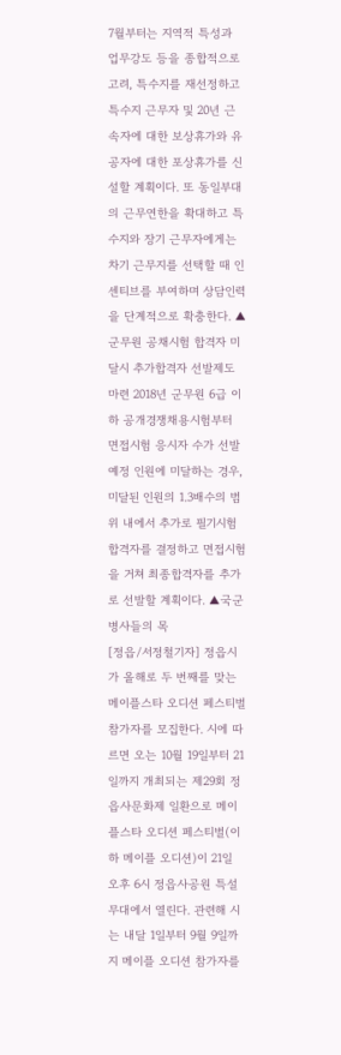7월부터는 지역적 특성과 업무강도 등을 종합적으로 고려, 특수지를 재선정하고 특수지 근무자 및 20년 근속자에 대한 보상휴가와 유공자에 대한 포상휴가를 신설할 계획이다. 또 동일부대의 근무연한을 확대하고 특수지와 장기 근무자에게는 차기 근무지를 선택할 때 인센티브를 부여하며 상담인력을 단계적으로 확충한다. ▲군무원 공채시험 합격자 미달시 추가합격자 선발제도 마련 2018년 군무원 6급 이하 공개경쟁채용시험부터 면접시험 응시자 수가 선발예정 인원에 미달하는 경우, 미달된 인원의 1.3배수의 범위 내에서 추가로 필기시험 합격자를 결정하고 면접시험을 거쳐 최종합격자를 추가로 선발할 계획이다. ▲국군병사들의 목
[정읍/서정철기자] 정읍시가 올해로 두 번째를 맞는 메이플스타 오디션 페스티벌 참가자를 모집한다. 시에 따르면 오는 10월 19일부터 21일까지 개최되는 제29회 정읍사문화제 일환으로 메이플스타 오디션 페스티벌(이하 메이플 오디션)이 21일 오후 6시 정읍사공원 특설무대에서 열린다. 관련해 시는 내달 1일부터 9월 9일까지 메이플 오디션 참가자를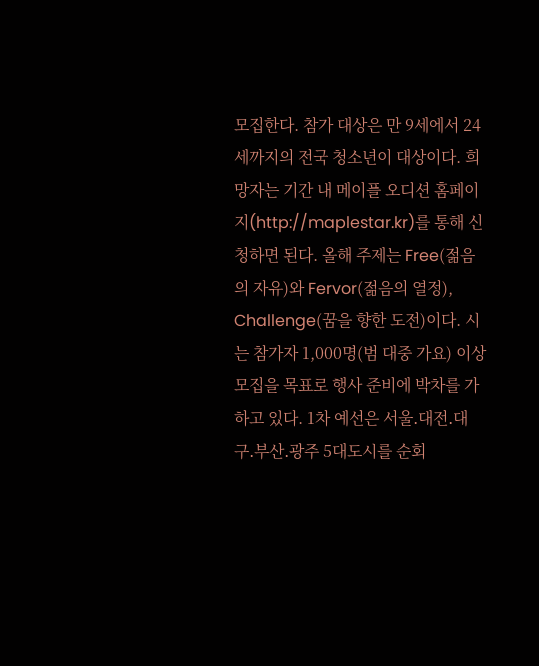모집한다. 참가 대상은 만 9세에서 24세까지의 전국 청소년이 대상이다. 희망자는 기간 내 메이플 오디션 홈페이지(http://maplestar.kr)를 통해 신청하면 된다. 올해 주제는 Free(젊음의 자유)와 Fervor(젊음의 열정), Challenge(꿈을 향한 도전)이다. 시는 참가자 1,000명(범 대중 가요) 이상 모집을 목표로 행사 준비에 박차를 가하고 있다. 1차 예선은 서울․대전․대구․부산․광주 5대도시를 순회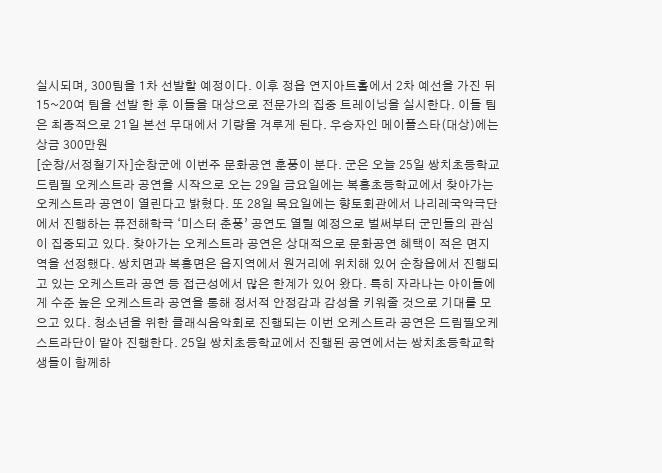실시되며, 300팀을 1차 선발할 예정이다. 이후 정읍 연지아트홀에서 2차 예선을 가진 뒤 15~20여 팀을 선발 한 후 이들을 대상으로 전문가의 집중 트레이닝을 실시한다. 이들 팀은 최종적으로 21일 본선 무대에서 기량을 겨루게 된다. 우승자인 메이플스타(대상)에는 상금 300만원
[순창/서정철기자]순창군에 이번주 문화공연 훈풍이 분다. 군은 오늘 25일 쌍치초등학교 드림필 오케스트라 공연을 시작으로 오는 29일 금요일에는 복흥초등학교에서 찾아가는 오케스트라 공연이 열린다고 밝혔다. 또 28일 목요일에는 향토회관에서 나리레국악극단에서 진행하는 퓨전해학극 ‘미스터 춘풍’ 공연도 열릴 예정으로 벌써부터 군민들의 관심이 집중되고 있다. 찾아가는 오케스트라 공연은 상대적으로 문화공연 혜택이 적은 면지역을 선정했다. 쌍치면과 복흥면은 읍지역에서 원거리에 위치해 있어 순창읍에서 진행되고 있는 오케스트라 공연 등 접근성에서 많은 한계가 있어 왔다. 특히 자라나는 아이들에게 수준 높은 오케스트라 공연을 통해 정서적 안정감과 감성을 키워줄 것으로 기대를 모으고 있다. 청소년을 위한 클래식음악회로 진행되는 이번 오케스트라 공연은 드림필오케스트라단이 맡아 진행한다. 25일 쌍치초등학교에서 진행된 공연에서는 쌍치초등학교학생들이 함께하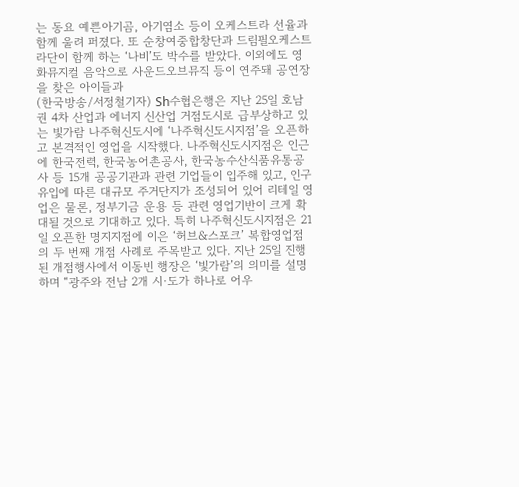는 동요 예쁜아기곰, 아기염소 등이 오케스트라 선율과 함께 울려 퍼졌다. 또 순창여중합창단과 드림필오케스트라단이 함께 하는 ‘나비’도 박수를 받았다. 이외에도 영화뮤지컬 음악으로 사운드오브뮤직 등이 연주돼 공연장을 찾은 아이들과
(한국방송/서정철기자) Sh수협은행은 지난 25일 호남권 4차 산업과 에너지 신산업 거점도시로 급부상하고 있는 빛가람 나주혁신도시에 ‘나주혁신도시지점’을 오픈하고 본격적인 영업을 시작했다. 나주혁신도시지점은 인근에 한국전력, 한국농어촌공사, 한국농수산식품유통공사 등 15개 공공기관과 관련 기업들이 입주해 있고, 인구 유입에 따른 대규모 주거단지가 조성되어 있어 리테일 영업은 물론, 정부기금 운용 등 관련 영업기반이 크게 확대될 것으로 기대하고 있다. 특히 나주혁신도시지점은 21일 오픈한 명지지점에 이은 ‘허브&스포크’ 복합영업점의 두 번째 개점 사례로 주목받고 있다. 지난 25일 진행된 개점행사에서 이동빈 행장은 ‘빛가람’의 의미를 설명하며 “광주와 전남 2개 시·도가 하나로 어우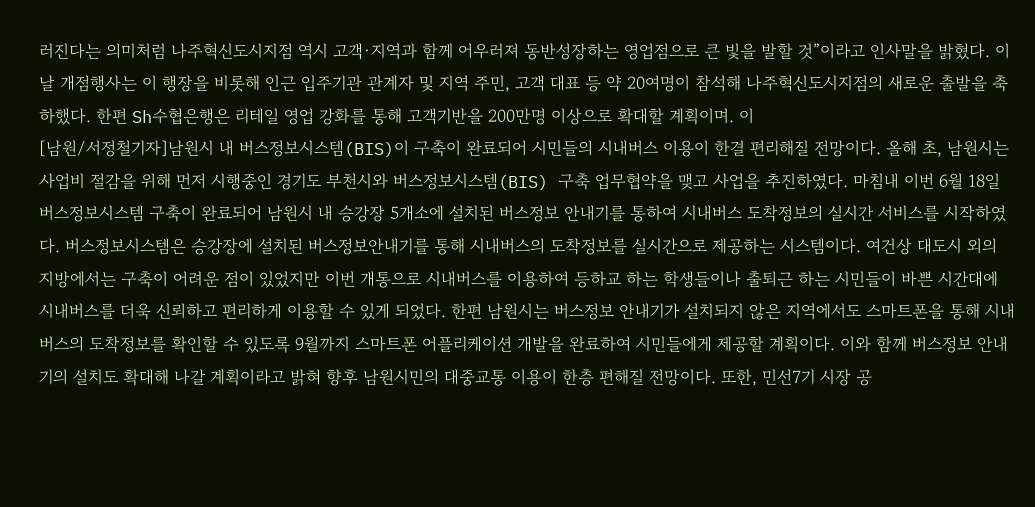러진다는 의미처럼 나주혁신도시지점 역시 고객·지역과 함께 어우러져 동반성장하는 영업점으로 큰 빛을 발할 것”이라고 인사말을 밝혔다. 이날 개점행사는 이 행장을 비롯해 인근 입주기관 관계자 및 지역 주민, 고객 대표 등 약 20여명이 참석해 나주혁신도시지점의 새로운 출발을 축하했다. 한편 Sh수협은행은 리테일 영업 강화를 통해 고객기반을 200만명 이상으로 확대할 계획이며. 이
[남원/서정철기자]남원시 내 버스정보시스템(BIS)이 구축이 완료되어 시민들의 시내버스 이용이 한결 편리해질 전망이다. 올해 초, 남원시는 사업비 절감을 위해 먼저 시행중인 경기도 부천시와 버스정보시스템(BIS) 구축 업무협약을 맺고 사업을 추진하였다. 마침내 이번 6월 18일 버스정보시스템 구축이 완료되어 남원시 내 승강장 5개소에 설치된 버스정보 안내기를 통하여 시내버스 도착정보의 실시간 서비스를 시작하였다. 버스정보시스템은 승강장에 설치된 버스정보안내기를 통해 시내버스의 도착정보를 실시간으로 제공하는 시스템이다. 여건상 대도시 외의 지방에서는 구축이 어려운 점이 있었지만 이번 개통으로 시내버스를 이용하여 등하교 하는 학생들이나 출퇴근 하는 시민들이 바쁜 시간대에 시내버스를 더욱 신뢰하고 편리하게 이용할 수 있게 되었다. 한편 남원시는 버스정보 안내기가 설치되지 않은 지역에서도 스마트폰을 통해 시내버스의 도착정보를 확인할 수 있도록 9월까지 스마트폰 어플리케이션 개발을 완료하여 시민들에게 제공할 계획이다. 이와 함께 버스정보 안내기의 설치도 확대해 나갈 계획이라고 밝혀 향후 남원시민의 대중교통 이용이 한층 편해질 전망이다. 또한, 민선7기 시장 공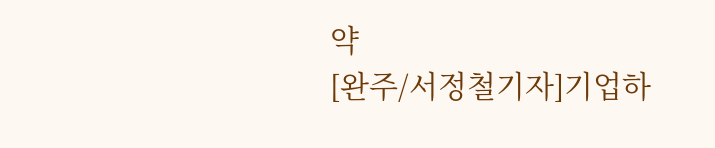약
[완주/서정철기자]기업하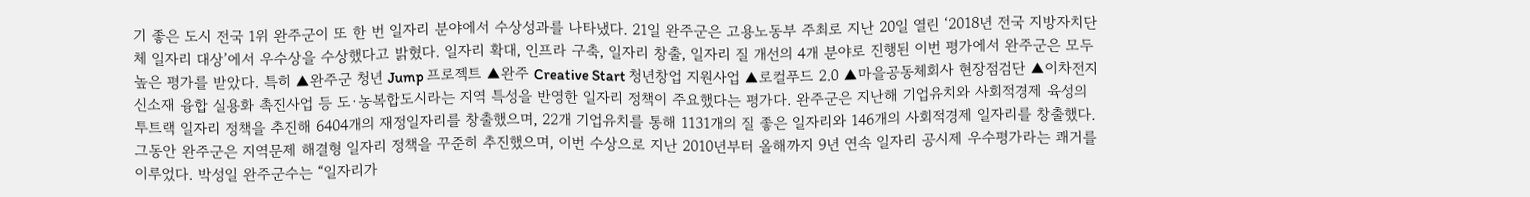기 좋은 도시 전국 1위 완주군이 또 한 번 일자리 분야에서 수상성과를 나타냈다. 21일 완주군은 고용노동부 주최로 지난 20일 열린 ‘2018년 전국 지방자치단체 일자리 대상’에서 우수상을 수상했다고 밝혔다. 일자리 확대, 인프라 구축, 일자리 창출, 일자리 질 개선의 4개 분야로 진행된 이번 평가에서 완주군은 모두 높은 평가를 받았다. 특히 ▲완주군 청년 Jump 프로젝트 ▲완주 Creative Start 청년창업 지원사업 ▲로컬푸드 2.0 ▲마을공동체회사 현장점검단 ▲이차전지 신소재 융합 실용화 촉진사업 등 도·농복합도시라는 지역 특성을 반영한 일자리 정책이 주요했다는 평가다. 완주군은 지난해 기업유치와 사회적경제 육성의 투트랙 일자리 정책을 추진해 6404개의 재정일자리를 창출했으며, 22개 기업유치를 통해 1131개의 질 좋은 일자리와 146개의 사회적경제 일자리를 창출했다. 그동안 완주군은 지역문제 해결형 일자리 정책을 꾸준히 추진했으며, 이번 수상으로 지난 2010년부터 올해까지 9년 연속 일자리 공시제 우수평가라는 쾌거를 이루었다. 박성일 완주군수는 “일자리가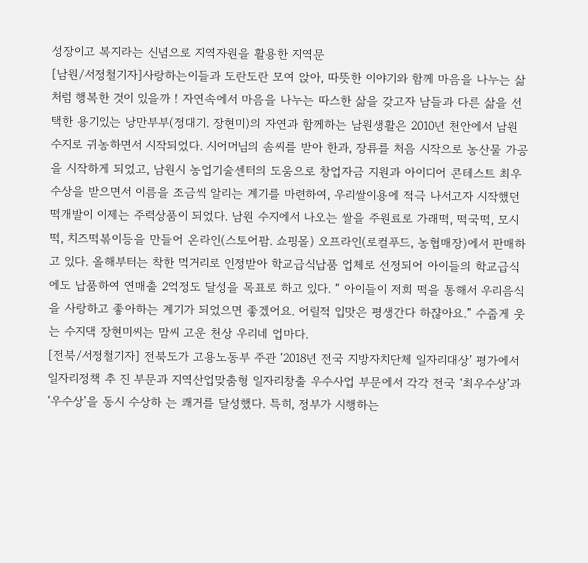성장이고 복지라는 신념으로 지역자원을 활용한 지역문
[남원/서정철기자]사랑하는이들과 도란도란 모여 앉아, 따뜻한 이야기와 함께 마음을 나누는 삶처럼 행복한 것이 있을까 ! 자연속에서 마음을 나누는 따스한 삶을 갖고자 남들과 다른 삶을 선택한 용기있는 낭만부부(정대기. 장현미)의 자연과 함께하는 남원생활은 2010년 천안에서 남원 수지로 귀농하면서 시작되었다. 시어머님의 솜씨를 받아 한과, 장류를 처음 시작으로 농산물 가공을 시작하게 되었고, 남원시 농업기술센터의 도움으로 창업자금 지원과 아이디어 콘테스트 최우수상을 받으면서 이름을 조금씩 알리는 계기를 마련하여, 우리쌀이용에 적극 나서고자 시작했던 떡개발이 이제는 주력상품이 되었다. 남원 수지에서 나오는 쌀을 주원료로 가래떡, 떡국떡, 모시떡, 치즈떡볶이등을 만들어 온라인(스토어팜. 쇼핑몰) 오프라인(로컬푸드, 농협매장)에서 판매하고 있다. 올해부터는 착한 먹거리로 인정받아 학교급식납품 업체로 선정되어 아이들의 학교급식에도 납품하여 연매출 2억정도 달성을 목표로 하고 있다. “ 아이들이 저희 떡을 통해서 우리음식을 사랑하고 좋아하는 계기가 되었으면 좋겠어요. 어릴적 입맛은 평생간다 하쟎아요.” 수줍게 웃는 수지댁 장현미씨는 맘씨 고운 천상 우리네 업마다.
[전북/서정철기자] 전북도가 고용노동부 주관 ‘2018년 전국 지방자치단체 일자리대상’ 평가에서 일자리정책 추 진 부문과 지역산업맞춤형 일자리창출 우수사업 부문에서 각각 전국 ‘최우수상’과 ‘우수상’을 동시 수상하 는 쾌거를 달성했다. 특히, 정부가 시행하는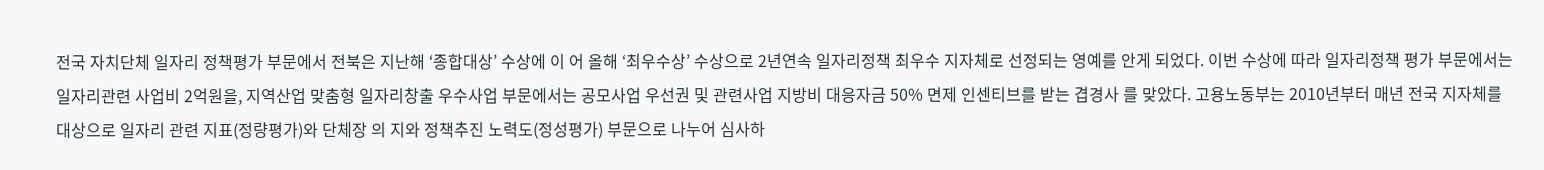전국 자치단체 일자리 정책평가 부문에서 전북은 지난해 ‘종합대상’ 수상에 이 어 올해 ‘최우수상’ 수상으로 2년연속 일자리정책 최우수 지자체로 선정되는 영예를 안게 되었다. 이번 수상에 따라 일자리정책 평가 부문에서는 일자리관련 사업비 2억원을, 지역산업 맞춤형 일자리창출 우수사업 부문에서는 공모사업 우선권 및 관련사업 지방비 대응자금 50% 면제 인센티브를 받는 겹경사 를 맞았다. 고용노동부는 2010년부터 매년 전국 지자체를 대상으로 일자리 관련 지표(정량평가)와 단체장 의 지와 정책추진 노력도(정성평가) 부문으로 나누어 심사하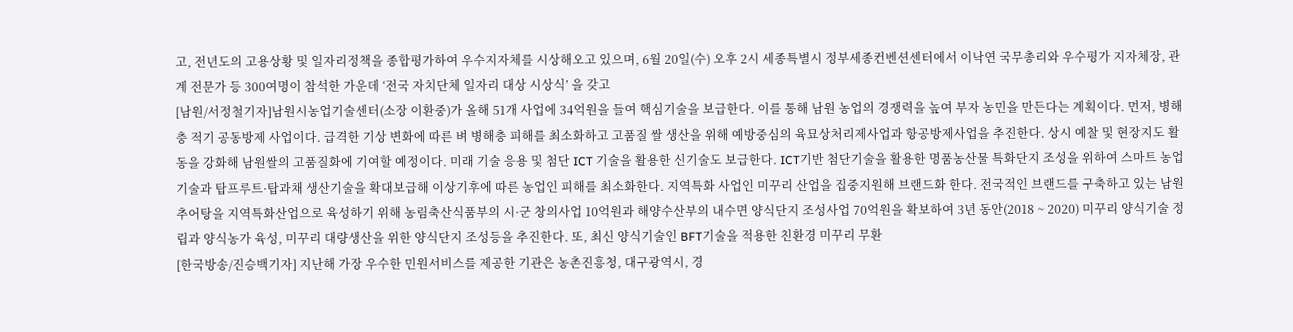고, 전년도의 고용상황 및 일자리정책을 종합평가하여 우수지자체를 시상해오고 있으며, 6월 20일(수) 오후 2시 세종특별시 정부세종컨벤션센터에서 이낙연 국무총리와 우수평가 지자체장, 관 계 전문가 등 300여명이 참석한 가운데 ‘전국 자치단체 일자리 대상 시상식’ 을 갖고
[남원/서정철기자]남원시농업기술센터(소장 이환중)가 올해 51개 사업에 34억원을 들여 핵심기술을 보급한다. 이를 통해 남원 농업의 경쟁력을 높여 부자 농민을 만든다는 계획이다. 먼저, 병해충 적기 공동방제 사업이다. 급격한 기상 변화에 따른 벼 병해충 피해를 최소화하고 고품질 쌀 생산을 위해 예방중심의 육묘상처리제사업과 항공방제사업을 추진한다. 상시 예찰 및 현장지도 활동을 강화해 남원쌀의 고품질화에 기여할 예정이다. 미래 기술 응용 및 첨단 ICT 기술을 활용한 신기술도 보급한다. ICT기반 첨단기술을 활용한 명품농산물 특화단지 조성을 위하여 스마트 농업기술과 탑프루트·탑과채 생산기술을 확대보급해 이상기후에 따른 농업인 피해를 최소화한다. 지역특화 사업인 미꾸리 산업을 집중지원해 브랜드화 한다. 전국적인 브랜드를 구축하고 있는 남원추어탕을 지역특화산업으로 육성하기 위해 농림축산식품부의 시·군 창의사업 10억원과 해양수산부의 내수면 양식단지 조성사업 70억원을 확보하여 3년 동안(2018 ~ 2020) 미꾸리 양식기술 정립과 양식농가 육성, 미꾸리 대량생산을 위한 양식단지 조성등을 추진한다. 또, 최신 양식기술인 BFT기술을 적용한 친환경 미꾸리 무환
[한국방송/진승백기자] 지난해 가장 우수한 민원서비스를 제공한 기관은 농촌진흥청, 대구광역시, 경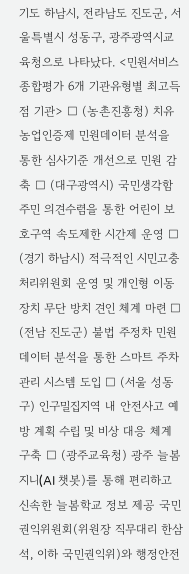기도 하남시, 전라남도 진도군, 서울특별시 성동구, 광주광역시교육청으로 나타났다. <민원서비스 종합평가 6개 기관유형별 최고득점 기관> □ (농촌진흥청) 치유농업인증제 민원데이터 분석을 통한 심사기준 개선으로 민원 감축 □ (대구광역시) 국민생각함 주민 의견수렴을 통한 어린이 보호구역 속도제한 시간제 운영 □ (경기 하남시) 적극적인 시민고충처리위원회 운영 및 개인형 이동장치 무단 방치 견인 체계 마련 □ (전남 진도군) 불법 주정차 민원데이터 분석을 통한 스마트 주차관리 시스템 도입 □ (서울 성동구) 인구밀집지역 내 안전사고 예방 계획 수립 및 비상 대응 체계 구축 □ (광주교육청) 광주 늘봄지니(AI 챗봇)를 통해 편리하고 신속한 늘봄학교 정보 제공 국민권익위원회(위원장 직무대리 한삼석, 이하 국민권익위)와 행정안전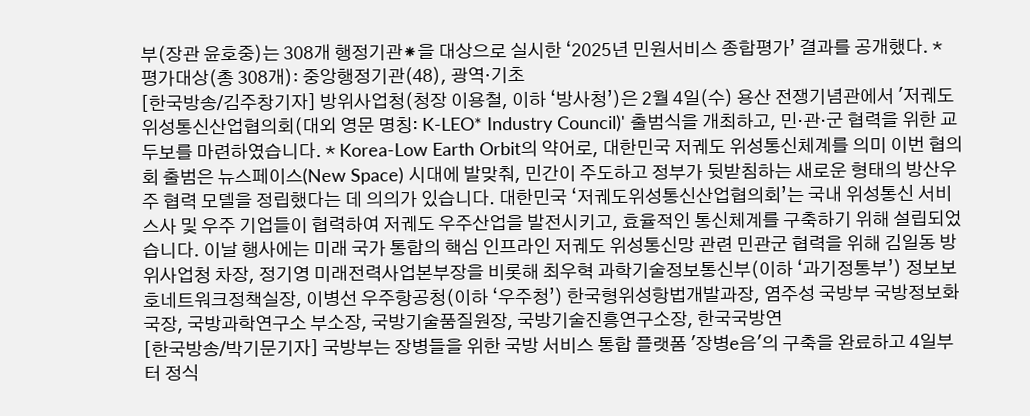부(장관 윤호중)는 308개 행정기관⁕을 대상으로 실시한 ‘2025년 민원서비스 종합평가’ 결과를 공개했다. * 평가대상(총 308개): 중앙행정기관(48), 광역·기초
[한국방송/김주창기자] 방위사업청(청장 이용철, 이하 ‘방사청’)은 2월 4일(수) 용산 전쟁기념관에서 '저궤도위성통신산업협의회(대외 영문 명칭: K-LEO* Industry Council)' 출범식을 개최하고, 민·관·군 협력을 위한 교두보를 마련하였습니다. * Korea-Low Earth Orbit의 약어로, 대한민국 저궤도 위성통신체계를 의미 이번 협의회 출범은 뉴스페이스(New Space) 시대에 발맞춰, 민간이 주도하고 정부가 뒷받침하는 새로운 형태의 방산우주 협력 모델을 정립했다는 데 의의가 있습니다. 대한민국 ‘저궤도위성통신산업협의회’는 국내 위성통신 서비스사 및 우주 기업들이 협력하여 저궤도 우주산업을 발전시키고, 효율적인 통신체계를 구축하기 위해 설립되었습니다. 이날 행사에는 미래 국가 통합의 핵심 인프라인 저궤도 위성통신망 관련 민관군 협력을 위해 김일동 방위사업청 차장, 정기영 미래전력사업본부장을 비롯해 최우혁 과학기술정보통신부(이하 ‘과기정통부’) 정보보호네트워크정책실장, 이병선 우주항공청(이하 ‘우주청’) 한국형위성항법개발과장, 염주성 국방부 국방정보화국장, 국방과학연구소 부소장, 국방기술품질원장, 국방기술진흥연구소장, 한국국방연
[한국방송/박기문기자] 국방부는 장병들을 위한 국방 서비스 통합 플랫폼 '장병e음'의 구축을 완료하고 4일부터 정식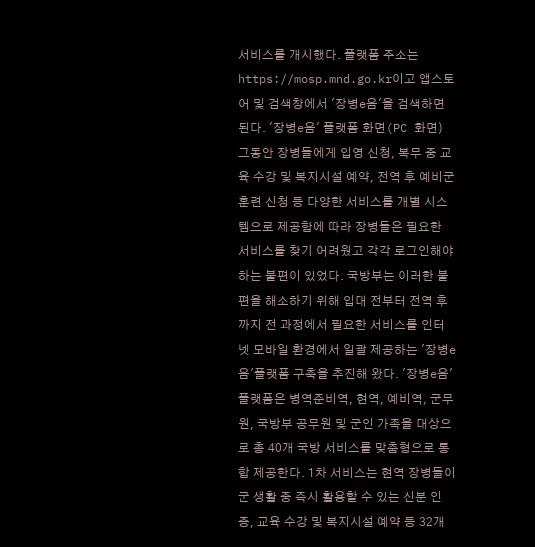서비스를 개시했다. 플랫폼 주소는 https://mosp.mnd.go.kr이고 앱스토어 및 검색창에서 '장병e음'을 검색하면 된다. '장병e음' 플랫폼 화면(PC 화면) 그동안 장병들에게 입영 신청, 복무 중 교육 수강 및 복지시설 예약, 전역 후 예비군훈련 신청 등 다양한 서비스를 개별 시스템으로 제공함에 따라 장병들은 필요한 서비스를 찾기 어려웠고 각각 로그인해야 하는 불편이 있었다. 국방부는 이러한 불편을 해소하기 위해 입대 전부터 전역 후까지 전 과정에서 필요한 서비스를 인터넷 모바일 환경에서 일괄 제공하는 '장병e음'플랫폼 구축을 추진해 왔다. '장병e음'플랫폼은 병역준비역, 현역, 예비역, 군무원, 국방부 공무원 및 군인 가족을 대상으로 총 40개 국방 서비스를 맞춤형으로 통합 제공한다. 1차 서비스는 현역 장병들이 군 생활 중 즉시 활용할 수 있는 신분 인증, 교육 수강 및 복지시설 예약 등 32개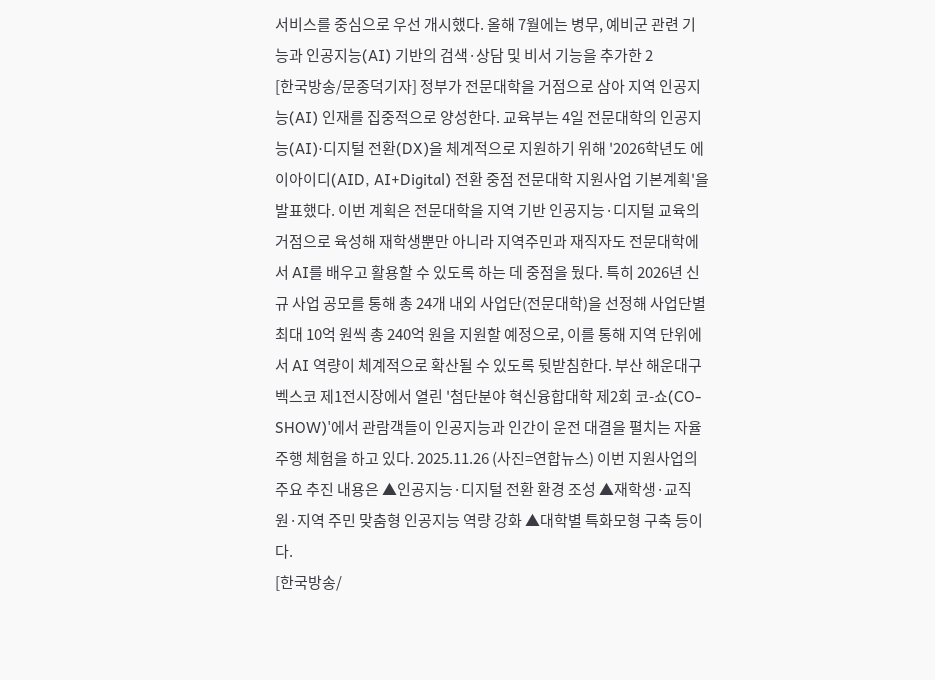서비스를 중심으로 우선 개시했다. 올해 7월에는 병무, 예비군 관련 기능과 인공지능(AI) 기반의 검색·상담 및 비서 기능을 추가한 2
[한국방송/문종덕기자] 정부가 전문대학을 거점으로 삼아 지역 인공지능(AI) 인재를 집중적으로 양성한다. 교육부는 4일 전문대학의 인공지능(AI)·디지털 전환(DX)을 체계적으로 지원하기 위해 '2026학년도 에이아이디(AID, AI+Digital) 전환 중점 전문대학 지원사업 기본계획'을 발표했다. 이번 계획은 전문대학을 지역 기반 인공지능·디지털 교육의 거점으로 육성해 재학생뿐만 아니라 지역주민과 재직자도 전문대학에서 AI를 배우고 활용할 수 있도록 하는 데 중점을 뒀다. 특히 2026년 신규 사업 공모를 통해 총 24개 내외 사업단(전문대학)을 선정해 사업단별 최대 10억 원씩 총 240억 원을 지원할 예정으로, 이를 통해 지역 단위에서 AI 역량이 체계적으로 확산될 수 있도록 뒷받침한다. 부산 해운대구 벡스코 제1전시장에서 열린 '첨단분야 혁신융합대학 제2회 코-쇼(CO-SHOW)'에서 관람객들이 인공지능과 인간이 운전 대결을 펼치는 자율주행 체험을 하고 있다. 2025.11.26 (사진=연합뉴스) 이번 지원사업의 주요 추진 내용은 ▲인공지능·디지털 전환 환경 조성 ▲재학생·교직원·지역 주민 맞춤형 인공지능 역량 강화 ▲대학별 특화모형 구축 등이다.
[한국방송/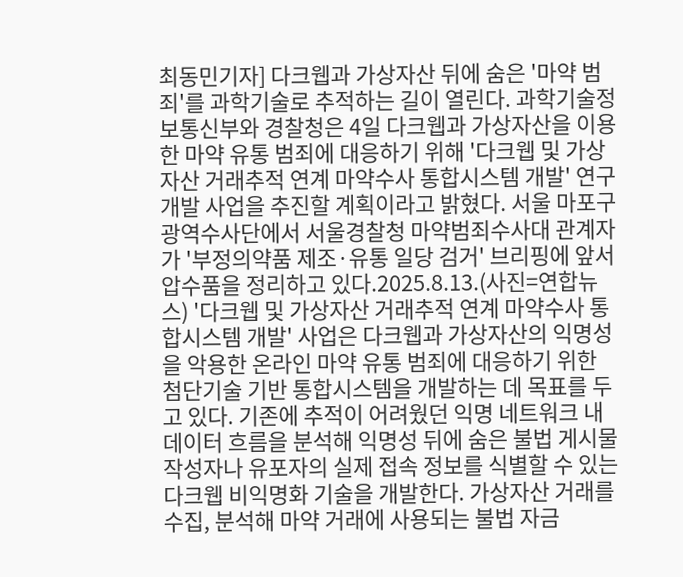최동민기자] 다크웹과 가상자산 뒤에 숨은 '마약 범죄'를 과학기술로 추적하는 길이 열린다. 과학기술정보통신부와 경찰청은 4일 다크웹과 가상자산을 이용한 마약 유통 범죄에 대응하기 위해 '다크웹 및 가상자산 거래추적 연계 마약수사 통합시스템 개발' 연구개발 사업을 추진할 계획이라고 밝혔다. 서울 마포구 광역수사단에서 서울경찰청 마약범죄수사대 관계자가 '부정의약품 제조·유통 일당 검거' 브리핑에 앞서 압수품을 정리하고 있다.2025.8.13.(사진=연합뉴스) '다크웹 및 가상자산 거래추적 연계 마약수사 통합시스템 개발' 사업은 다크웹과 가상자산의 익명성을 악용한 온라인 마약 유통 범죄에 대응하기 위한 첨단기술 기반 통합시스템을 개발하는 데 목표를 두고 있다. 기존에 추적이 어려웠던 익명 네트워크 내 데이터 흐름을 분석해 익명성 뒤에 숨은 불법 게시물 작성자나 유포자의 실제 접속 정보를 식별할 수 있는 다크웹 비익명화 기술을 개발한다. 가상자산 거래를 수집, 분석해 마약 거래에 사용되는 불법 자금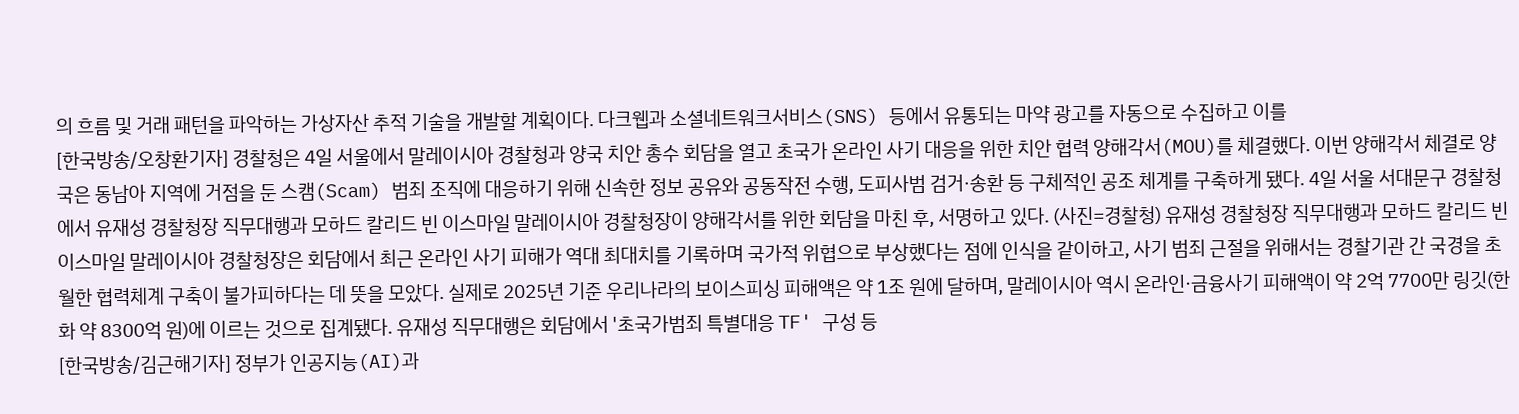의 흐름 및 거래 패턴을 파악하는 가상자산 추적 기술을 개발할 계획이다. 다크웹과 소셜네트워크서비스(SNS) 등에서 유통되는 마약 광고를 자동으로 수집하고 이를
[한국방송/오창환기자] 경찰청은 4일 서울에서 말레이시아 경찰청과 양국 치안 총수 회담을 열고 초국가 온라인 사기 대응을 위한 치안 협력 양해각서(MOU)를 체결했다. 이번 양해각서 체결로 양국은 동남아 지역에 거점을 둔 스캠(Scam) 범죄 조직에 대응하기 위해 신속한 정보 공유와 공동작전 수행, 도피사범 검거·송환 등 구체적인 공조 체계를 구축하게 됐다. 4일 서울 서대문구 경찰청에서 유재성 경찰청장 직무대행과 모하드 칼리드 빈 이스마일 말레이시아 경찰청장이 양해각서를 위한 회담을 마친 후, 서명하고 있다. (사진=경찰청) 유재성 경찰청장 직무대행과 모하드 칼리드 빈 이스마일 말레이시아 경찰청장은 회담에서 최근 온라인 사기 피해가 역대 최대치를 기록하며 국가적 위협으로 부상했다는 점에 인식을 같이하고, 사기 범죄 근절을 위해서는 경찰기관 간 국경을 초월한 협력체계 구축이 불가피하다는 데 뜻을 모았다. 실제로 2025년 기준 우리나라의 보이스피싱 피해액은 약 1조 원에 달하며, 말레이시아 역시 온라인·금융사기 피해액이 약 2억 7700만 링깃(한화 약 8300억 원)에 이르는 것으로 집계됐다. 유재성 직무대행은 회담에서 '초국가범죄 특별대응 TF' 구성 등
[한국방송/김근해기자] 정부가 인공지능(AI)과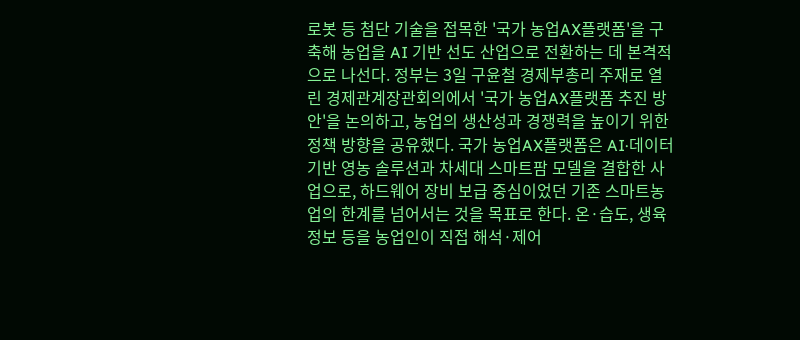로봇 등 첨단 기술을 접목한 '국가 농업AX플랫폼'을 구축해 농업을 AI 기반 선도 산업으로 전환하는 데 본격적으로 나선다. 정부는 3일 구윤철 경제부총리 주재로 열린 경제관계장관회의에서 '국가 농업AX플랫폼 추진 방안'을 논의하고, 농업의 생산성과 경쟁력을 높이기 위한 정책 방향을 공유했다. 국가 농업AX플랫폼은 AI·데이터 기반 영농 솔루션과 차세대 스마트팜 모델을 결합한 사업으로, 하드웨어 장비 보급 중심이었던 기존 스마트농업의 한계를 넘어서는 것을 목표로 한다. 온·습도, 생육 정보 등을 농업인이 직접 해석·제어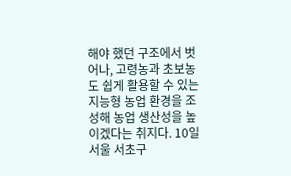해야 했던 구조에서 벗어나, 고령농과 초보농도 쉽게 활용할 수 있는 지능형 농업 환경을 조성해 농업 생산성을 높이겠다는 취지다. 10일 서울 서초구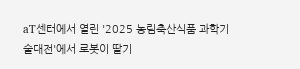aT센터에서 열린 '2025 농림축산식품 과학기술대전'에서 로봇이 딸기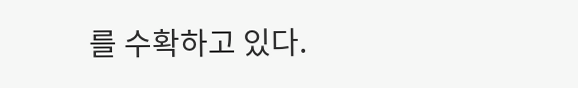를 수확하고 있다.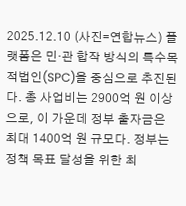2025.12.10 (사진=연합뉴스) 플랫폼은 민·관 합작 방식의 특수목적법인(SPC)을 중심으로 추진된다. 총 사업비는 2900억 원 이상으로, 이 가운데 정부 출자금은 최대 1400억 원 규모다. 정부는 정책 목표 달성을 위한 최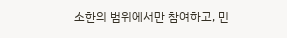소한의 범위에서만 참여하고, 민